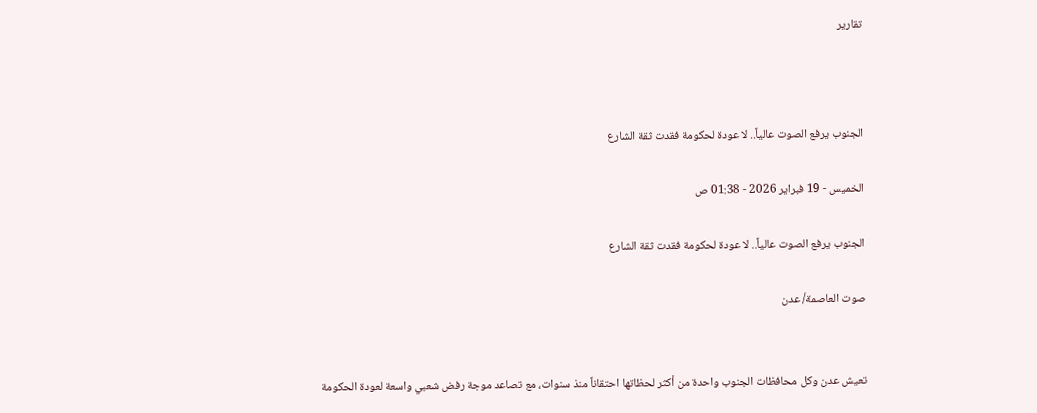تقارير



الجنوب يرفع الصوت عالياً.. لا عودة لحكومة فقدت ثقة الشارع

الخميس - 19 فبراير 2026 - 01:38 ص

الجنوب يرفع الصوت عالياً.. لا عودة لحكومة فقدت ثقة الشارع

صوت العاصمة/ عدن


تعيش عدن وكل محافظات الجنوب واحدة من أكثر لحظاتها احتقاناً منذ سنوات، مع تصاعد موجة رفض شعبي واسعة لعودة الحكومة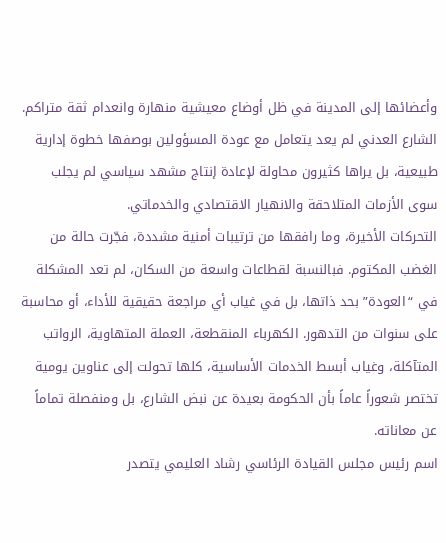وأعضائها إلى المدينة في ظل أوضاع معيشية منهارة وانعدام ثقة متراكم. الشارع العدني لم يعد يتعامل مع عودة المسؤولين بوصفها خطوة إدارية طبيعية، بل يراها كثيرون محاولة لإعادة إنتاج مشهد سياسي لم يجلب سوى الأزمات المتلاحقة والانهيار الاقتصادي والخدماتي.
التحركات الأخيرة، وما رافقها من ترتيبات أمنية مشددة، فجّرت حالة من الغضب المكتوم. فبالنسبة لقطاعات واسعة من السكان، لم تعد المشكلة في “العودة” بحد ذاتها، بل في غياب أي مراجعة حقيقية للأداء، أو محاسبة على سنوات من التدهور. الكهرباء المنقطعة، العملة المتهاوية، الرواتب المتآكلة، وغياب أبسط الخدمات الأساسية، كلها تحولت إلى عناوين يومية تختصر شعوراً عاماً بأن الحكومة بعيدة عن نبض الشارع، بل ومنفصلة تماماً عن معاناته.
اسم رئيس مجلس القيادة الرئاسي رشاد العليمي يتصدر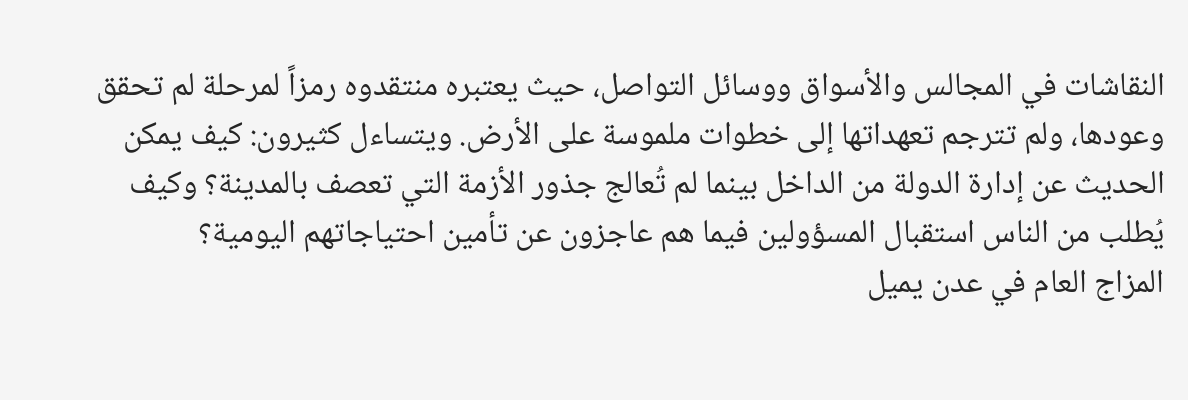النقاشات في المجالس والأسواق ووسائل التواصل، حيث يعتبره منتقدوه رمزاً لمرحلة لم تحقق وعودها، ولم تترجم تعهداتها إلى خطوات ملموسة على الأرض. ويتساءل كثيرون: كيف يمكن الحديث عن إدارة الدولة من الداخل بينما لم تُعالج جذور الأزمة التي تعصف بالمدينة؟ وكيف يُطلب من الناس استقبال المسؤولين فيما هم عاجزون عن تأمين احتياجاتهم اليومية؟
المزاج العام في عدن يميل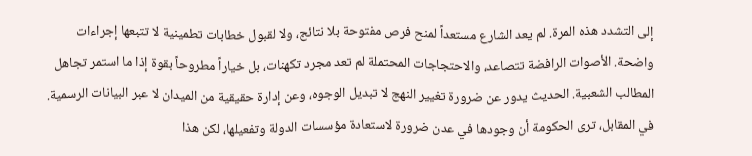إلى التشدد هذه المرة. لم يعد الشارع مستعداً لمنح فرص مفتوحة بلا نتائج، ولا لقبول خطابات تطمينية لا تتبعها إجراءات واضحة. الأصوات الرافضة تتصاعد، والاحتجاجات المحتملة لم تعد مجرد تكهنات، بل خياراً مطروحاً بقوة إذا ما استمر تجاهل المطالب الشعبية. الحديث يدور عن ضرورة تغيير النهج لا تبديل الوجوه، وعن إدارة حقيقية من الميدان لا عبر البيانات الرسمية.
في المقابل، ترى الحكومة أن وجودها في عدن ضرورة لاستعادة مؤسسات الدولة وتفعيلها، لكن هذا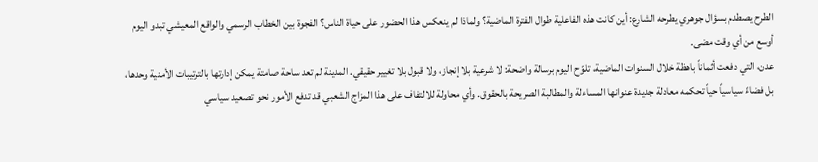الطرح يصطدم بسؤال جوهري يطرحه الشارع: أين كانت هذه الفاعلية طوال الفترة الماضية؟ ولماذا لم ينعكس هذا الحضور على حياة الناس؟ الفجوة بين الخطاب الرسمي والواقع المعيشي تبدو اليوم أوسع من أي وقت مضى.
عدن، التي دفعت أثماناً باهظة خلال السنوات الماضية، تلوّح اليوم برسالة واضحة: لا شرعية بلا إنجاز، ولا قبول بلا تغيير حقيقي. المدينة لم تعد ساحة صامتة يمكن إدارتها بالترتيبات الأمنية وحدها، بل فضاءً سياسياً حياً تحكمه معادلة جديدة عنوانها المساءلة والمطالبة الصريحة بالحقوق. وأي محاولة للالتفاف على هذا المزاج الشعبي قد تدفع الأمور نحو تصعيد سياسي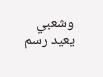وشعبي يعيد رسم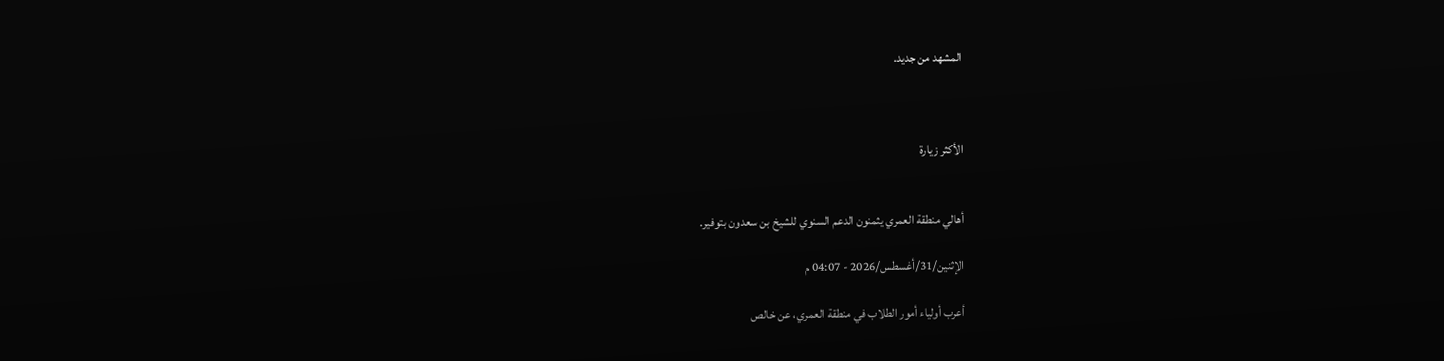المشهد من جديد.



الأكثر زيارة


أهالي منطقة العمري يثمنون الدعم السنوي للشيخ بن سعدون بتوفير.

الإثنين/31/أغسطس/2026 - 04:07 م

أعرب أولياء أمور الطلاب في منطقة العمري، عن خالص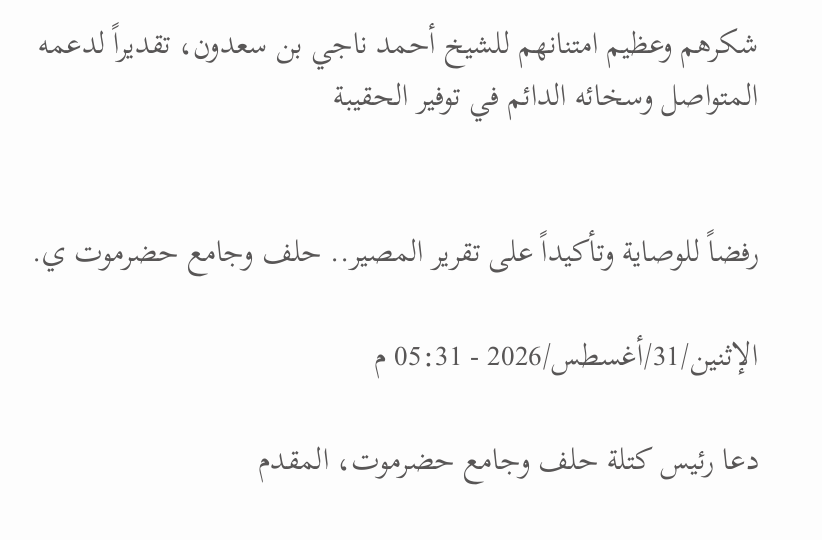شكرهم وعظيم امتنانهم للشيخ أحمد ناجي بن سعدون، تقديراً لدعمه المتواصل وسخائه الدائم في توفير الحقيبة


رفضاً للوصاية وتأكيداً على تقرير المصير.. حلف وجامع حضرموت ي.

الإثنين/31/أغسطس/2026 - 05:31 م

دعا رئيس كتلة حلف وجامع حضرموت، المقدم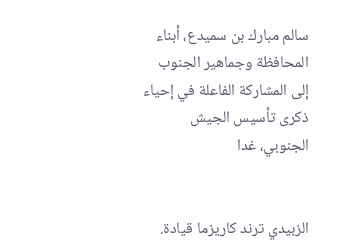سالم مبارك بن سميدع، أبناء المحافظة وجماهير الجنوب إلى المشاركة الفاعلة في إحياء ذكرى تأسيس الجيش الجنوبي، غدا


الزبيدي ترند كاريزما قيادة.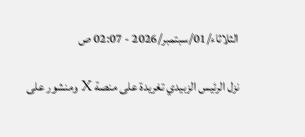الثلاثاء/01/سبتمبر/2026 - 02:07 ص

نزل الرئيس الزبيدي تغريدة على منصة X ومنشور على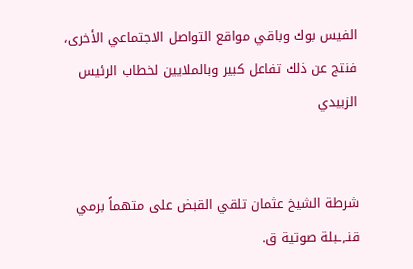الفيس بوك وباقي مواقع التواصل الاجتماعي الأخرى، فنتج عن ذلك تفاعل كبير وبالملايين لخطاب الرئيس الزبيدي


شرطة الشيخ عثمان تلقي القبض على متهماً برمي قنـ,ـبلة صوتية ق.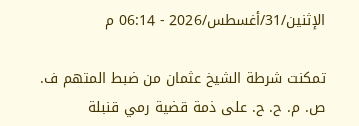الإثنين/31/أغسطس/2026 - 06:14 م

تمكنت شرطة الشيخ عثمان من ضبط المتهم ف. ص. م. ح. ح. على ذمة قضية رمي قنبلة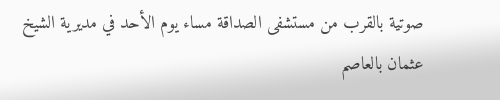صوتية بالقرب من مستشفى الصداقة مساء يوم الأحد في مديرية الشيخ عثمان بالعاصم